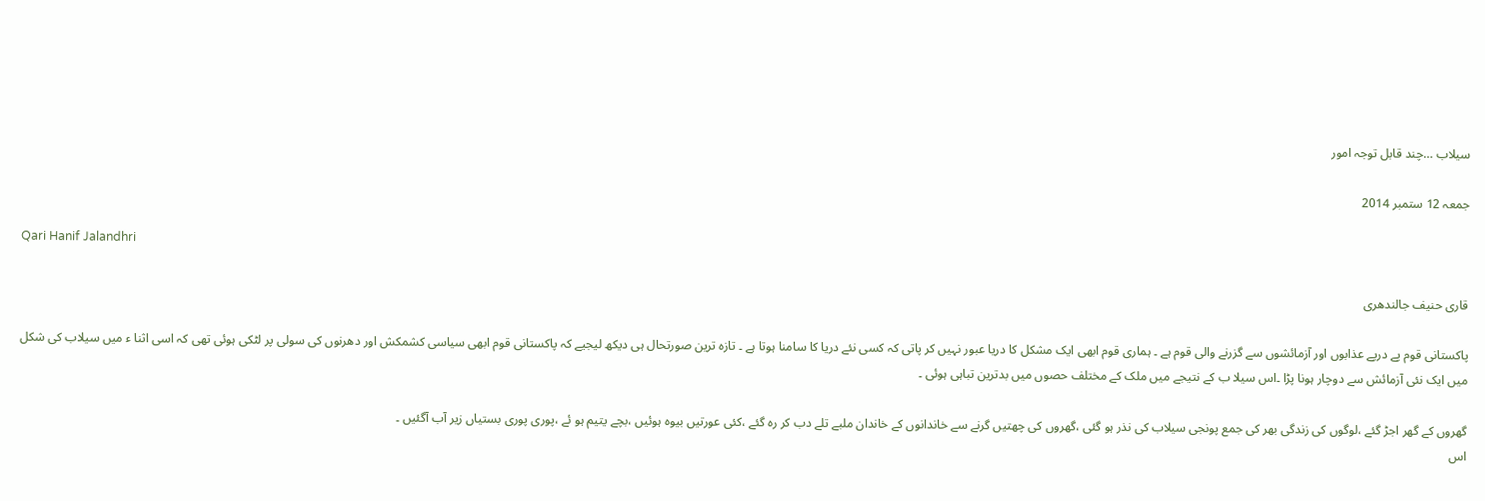سیلاب …چند قابل توجہ امور

جمعہ 12 ستمبر 2014

Qari Hanif Jalandhri

قاری حنیف جالندھری

پاکستانی قوم پے درپے عذابوں اور آزمائشوں سے گزرنے والی قوم ہے ۔ ہماری قوم ابھی ایک مشکل کا دریا عبور نہیں کر پاتی کہ کسی نئے دریا کا سامنا ہوتا ہے ۔ تازہ ترین صورتحال ہی دیکھ لیجیے کہ پاکستانی قوم ابھی سیاسی کشمکش اور دھرنوں کی سولی پر لٹکی ہوئی تھی کہ اسی اثنا ء میں سیلاب کی شکل میں ایک نئی آزمائش سے دوچار ہونا پڑا ۔اس سیلا ب کے نتیجے میں ملک کے مختلف حصوں میں بدترین تباہی ہوئی ۔

گھروں کے گھر اجڑ گئے ،لوگوں کی زندگی بھر کی جمع پونجی سیلاب کی نذر ہو گئی ،گھروں کی چھتیں گرنے سے خاندانوں کے خاندان ملبے تلے دب کر رہ گئے ،کئی عورتیں بیوہ ہوئیں ،بچے یتیم ہو ئے ،پوری پوری بستیاں زیر آب آگئیں ۔
اس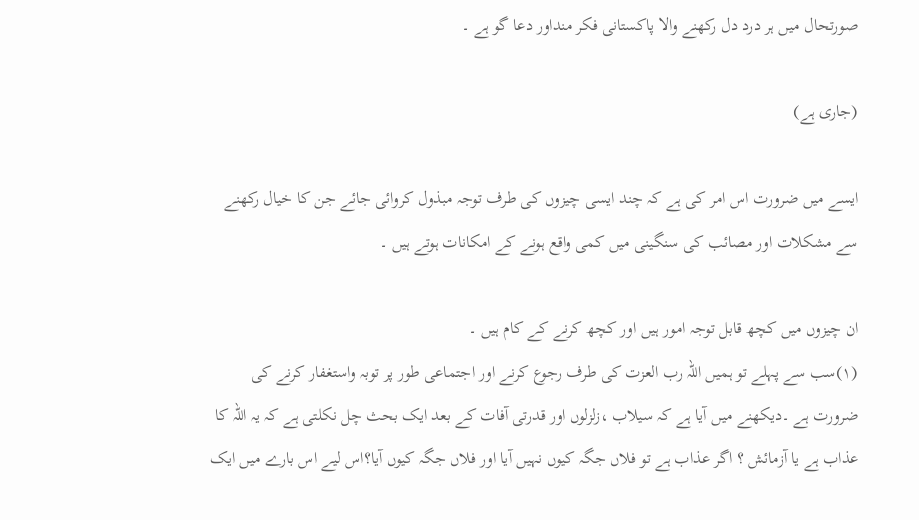صورتحال میں ہر درد دل رکھنے والا پاکستانی فکر منداور دعا گو ہے ۔

(جاری ہے)

ایسے میں ضرورت اس امر کی ہے کہ چند ایسی چیزوں کی طرف توجہ مبذول کروائی جائے جن کا خیال رکھنے سے مشکلات اور مصائب کی سنگینی میں کمی واقع ہونے کے امکانات ہوتے ہیں ۔

ان چیزوں میں کچھ قابل توجہ امور ہیں اور کچھ کرنے کے کام ہیں ۔
(۱)سب سے پہلے تو ہمیں اللہ رب العزت کی طرف رجوع کرنے اور اجتماعی طور پر توبہ واستغفار کرنے کی ضرورت ہے ۔دیکھنے میں آیا ہے کہ سیلاب ،زلزلوں اور قدرتی آفات کے بعد ایک بحث چل نکلتی ہے کہ یہ اللہ کا عذاب ہے یا آزمائش ؟ اگر عذاب ہے تو فلاں جگہ کیوں نہیں آیا اور فلاں جگہ کیوں آیا؟اس لیے اس بارے میں ایک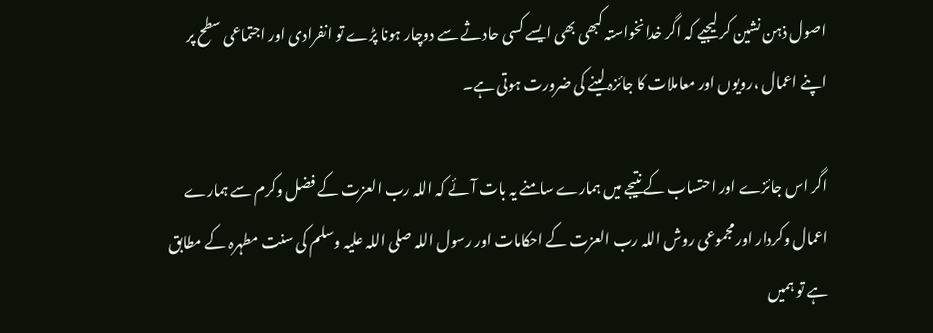اصول ذہن نشین کر لیجیے کہ اگر خدانخواستہ کبھی بھی ایسے کسی حادثے سے دوچار ہونا پڑے تو انفرادی اور اجتماعی سطح پر اپنے اعمال ،رویوں اور معاملات کا جائزہ لینے کی ضرورت ہوتی ہے۔

اگر اس جائزے اور احتساب کے نتیجے میں ہمارے سامنے یہ بات آئے کہ اللہ رب العزت کے فضل وکرم سے ہمارے اعمال وکردار اور مجموعی روش اللہ رب العزت کے احکامات اور رسول اللہ صلی اللہ علیہ وسلم کی سنت مطہرہ کے مطابق ہے تو ہمیں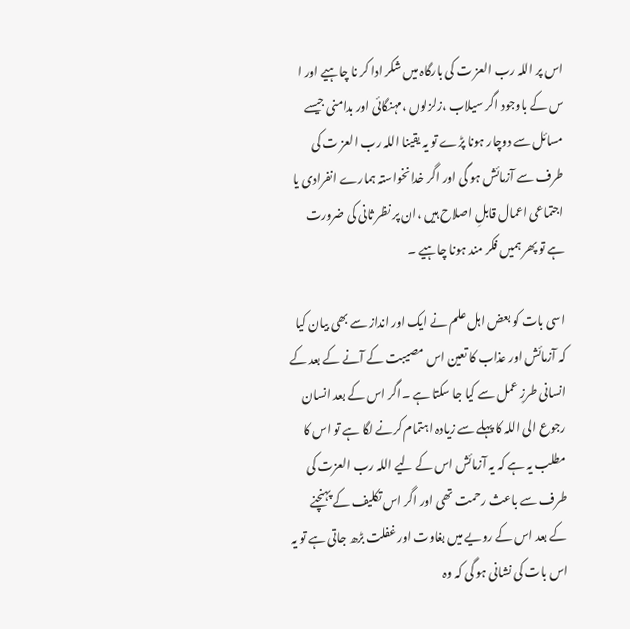اس پر اللہ رب العز ت کی بارگاہ میں شکر ادا کر نا چاہیے اور ا س کے باوجود اگر سیلاب ،زلزلوں ،مہنگائی اور بدامنی جیسے مسائل سے دوچار ہونا پڑے تو یہ یقینا اللہ رب العز ت کی طرف سے آزمائش ہو گی اور اگر خدانخواستہ ہمارے انفرادی یا اجتماعی اعمال قابلِ اصلاح ہیں ،ان پر نظر ثانی کی ضرورت ہے تو پھر ہمیں فکر مند ہونا چاہیے ۔

اسی بات کو بعض اہل علم نے ایک اور انداز سے بھی بیان کیا کہ آزمائش اور عذاب کا تعین اس مصیبت کے آنے کے بعد کے انسانی طرزِ عمل سے کیا جا سکتا ہے ۔اگر اس کے بعد انسان رجوع الی اللہ کا پہلے سے زیادہ اہتمام کرنے لگا ہے تو اس کا مطلب یہ ہے کہ یہ آزمائش اس کے لیے اللہ رب العزت کی طرف سے باعث رحمت تھی اور اگر اس تکلیف کے پہنچنے کے بعد اس کے رویے میں بغاوت اور غفلت بڑھ جاتی ہے تو یہ اس بات کی نشانی ہو گی کہ وہ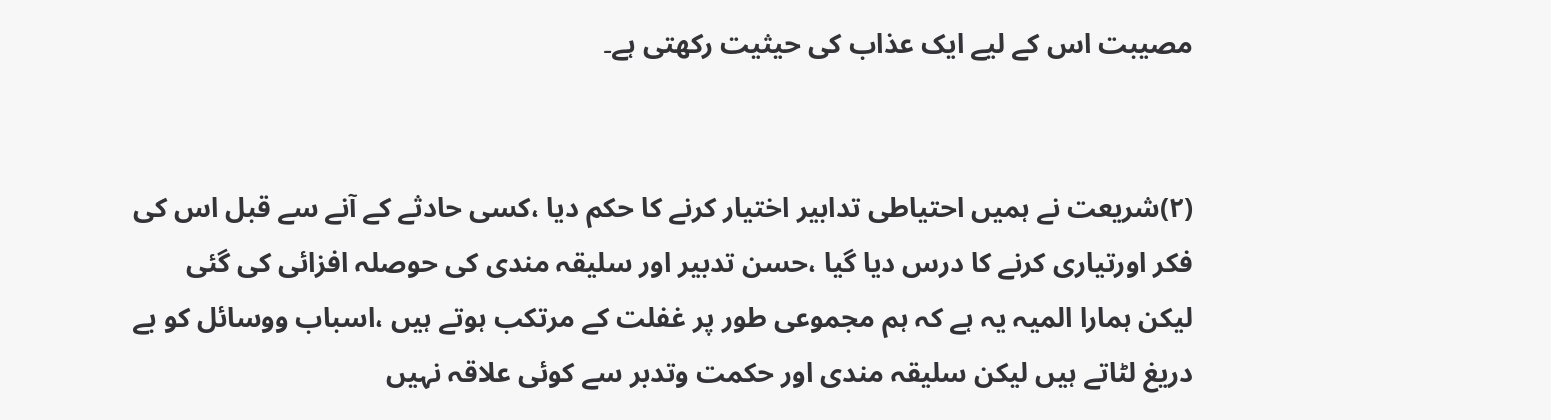مصیبت اس کے لیے ایک عذاب کی حیثیت رکھتی ہے۔


(۲)شریعت نے ہمیں احتیاطی تدابیر اختیار کرنے کا حکم دیا ،کسی حادثے کے آنے سے قبل اس کی فکر اورتیاری کرنے کا درس دیا گیا ،حسن تدبیر اور سلیقہ مندی کی حوصلہ افزائی کی گئی لیکن ہمارا المیہ یہ ہے کہ ہم مجموعی طور پر غفلت کے مرتکب ہوتے ہیں ،اسباب ووسائل کو بے دریغ لٹاتے ہیں لیکن سلیقہ مندی اور حکمت وتدبر سے کوئی علاقہ نہیں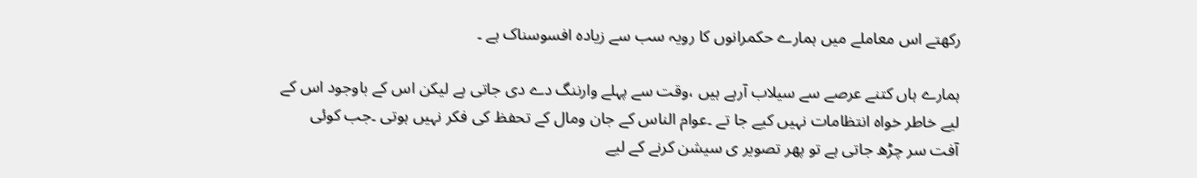رکھتے اس معاملے میں ہمارے حکمرانوں کا رویہ سب سے زیادہ افسوسناک ہے ۔

ہمارے ہاں کتنے عرصے سے سیلاب آرہے ہیں ،وقت سے پہلے وارننگ دے دی جاتی ہے لیکن اس کے باوجود اس کے لیے خاطر خواہ انتظامات نہیں کیے جا تے ۔عوام الناس کے جان ومال کے تحفظ کی فکر نہیں ہوتی ۔جب کوئی آفت سر چڑھ جاتی ہے تو پھر تصویر ی سیشن کرنے کے لیے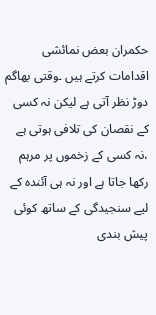حکمران بعض نمائشی اقدامات کرتے ہیں ۔وقتی بھاگم دوڑ نظر آتی ہے لیکن نہ کسی کے نقصان کی تلافی ہوتی ہے ،نہ کسی کے زخموں پر مرہم رکھا جاتا ہے اور نہ ہی آئندہ کے لیے سنجیدگی کے ساتھ کوئی پیش بندی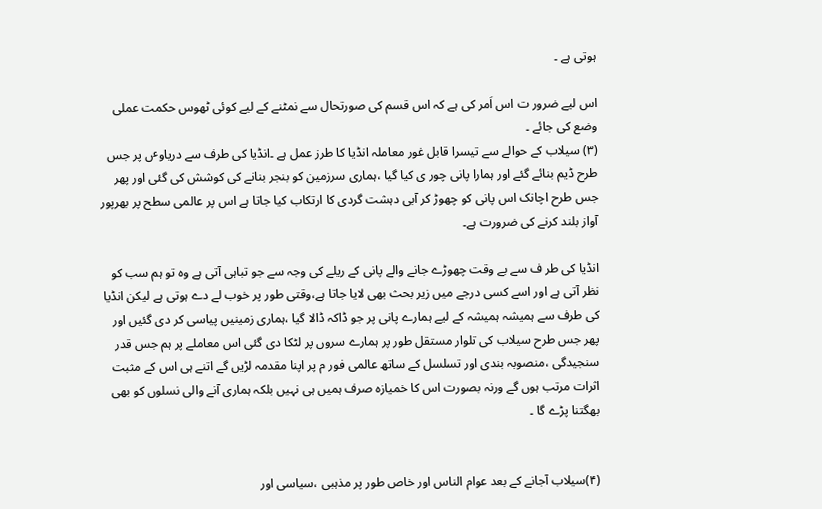ہوتی ہے ۔

اس لیے ضرور ت اس اَمر کی ہے کہ اس قسم کی صورتحال سے نمٹنے کے لیے کوئی ٹھوس حکمت عملی وضع کی جائے ۔
(۳) سیلاب کے حوالے سے تیسرا قابل غور معاملہ انڈیا کا طرز عمل ہے ۔انڈیا کی طرف سے دریاوٴں پر جس طرح ڈیم بنائے گئے اور ہمارا پانی چور ی کیا گیا ،ہماری سرزمین کو بنجر بنانے کی کوشش کی گئی اور پھر جس طرح اچانک اس پانی کو چھوڑ کر آبی دہشت گردی کا ارتکاب کیا جاتا ہے اس پر عالمی سطح پر بھرپور آواز بلند کرنے کی ضرورت ہے۔

انڈیا کی طر ف سے بے وقت چھوڑے جانے والے پانی کے ریلے کی وجہ سے جو تباہی آتی ہے وہ تو ہم سب کو نظر آتی ہے اور اسے کسی درجے میں زیر بحث بھی لایا جاتا ہے،وقتی طور پر خوب لے دے ہوتی ہے لیکن انڈیا کی طرف سے ہمیشہ ہمیشہ کے لیے ہمارے پانی پر جو ڈاکہ ڈالا گیا ،ہماری زمینیں پیاسی کر دی گئیں اور پھر جس طرح سیلاب کی تلوار مستقل طور پر ہمارے سروں پر لٹکا دی گئی اس معاملے پر ہم جس قدر سنجیدگی ،منصوبہ بندی اور تسلسل کے ساتھ عالمی فور م پر اپنا مقدمہ لڑیں گے اتنے ہی اس کے مثبت اثرات مرتب ہوں گے ورنہ بصورت اس کا خمیازہ صرف ہمیں ہی نہیں بلکہ ہماری آنے والی نسلوں کو بھی بھگتنا پڑے گا ۔


(۴)سیلاب آجانے کے بعد عوام الناس اور خاص طور پر مذہبی ،سیاسی اور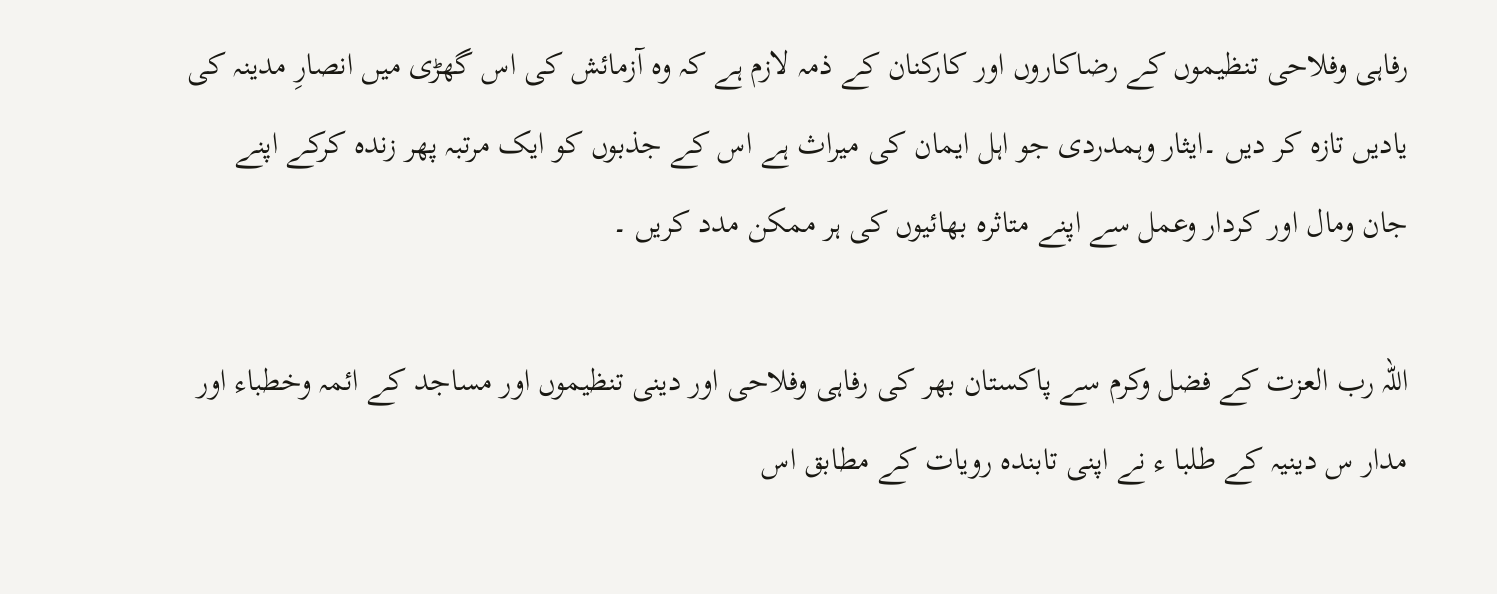رفاہی وفلاحی تنظیموں کے رضاکاروں اور کارکنان کے ذمہ لازم ہے کہ وہ آزمائش کی اس گھڑی میں انصارِ مدینہ کی یادیں تازہ کر دیں ۔ایثار وہمدردی جو اہل ایمان کی میراث ہے اس کے جذبوں کو ایک مرتبہ پھر زندہ کرکے اپنے جان ومال اور کردار وعمل سے اپنے متاثرہ بھائیوں کی ہر ممکن مدد کریں ۔

اللہ رب العزت کے فضل وکرم سے پاکستان بھر کی رفاہی وفلاحی اور دینی تنظیموں اور مساجد کے ائمہ وخطباء اور مدار س دینیہ کے طلبا ء نے اپنی تابندہ رویات کے مطابق اس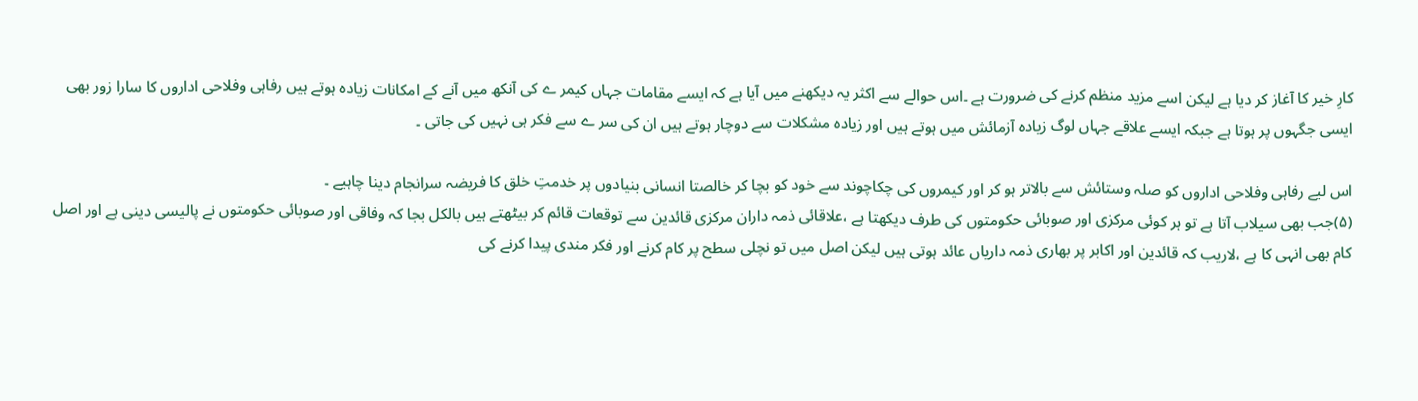کارِ خیر کا آغاز کر دیا ہے لیکن اسے مزید منظم کرنے کی ضرورت ہے ۔اس حوالے سے اکثر یہ دیکھنے میں آیا ہے کہ ایسے مقامات جہاں کیمر ے کی آنکھ میں آنے کے امکانات زیادہ ہوتے ہیں رفاہی وفلاحی اداروں کا سارا زور بھی ایسی جگہوں پر ہوتا ہے جبکہ ایسے علاقے جہاں لوگ زیادہ آزمائش میں ہوتے ہیں اور زیادہ مشکلات سے دوچار ہوتے ہیں ان کی سر ے سے فکر ہی نہیں کی جاتی ۔

اس لیے رفاہی وفلاحی اداروں کو صلہ وستائش سے بالاتر ہو کر اور کیمروں کی چکاچوند سے خود کو بچا کر خالصتا انسانی بنیادوں پر خدمتِ خلق کا فریضہ سرانجام دینا چاہیے ۔
(۵)جب بھی سیلاب آتا ہے تو ہر کوئی مرکزی اور صوبائی حکومتوں کی طرف دیکھتا ہے ،علاقائی ذمہ داران مرکزی قائدین سے توقعات قائم کر بیٹھتے ہیں بالکل بجا کہ وفاقی اور صوبائی حکومتوں نے پالیسی دینی ہے اور اصل کام بھی انہی کا ہے ،لاریب کہ قائدین اور اکابر پر بھاری ذمہ داریاں عائد ہوتی ہیں لیکن اصل میں تو نچلی سطح پر کام کرنے اور فکر مندی پیدا کرنے کی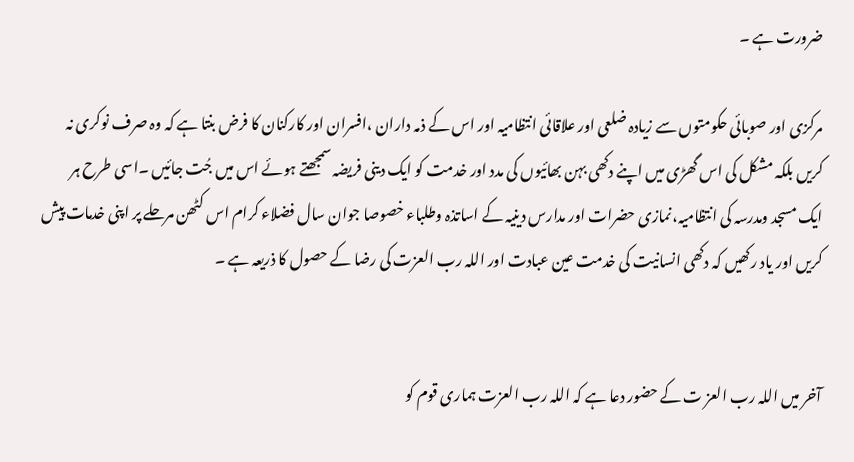ضرورت ہے ۔

مرکزی اور صوبائی حکومتوں سے زیادہ ضلعی اور علاقائی انتظامیہ اور اس کے ذمہ داران ،افسران اور کارکنان کا فرض بنتا ہے کہ وہ صرف نوکری نہ کریں بلکہ مشکل کی اس گھڑی میں اپنے دکھی بہن بھائیوں کی مدد اور خدمت کو ایک دینی فریضہ سمجھتے ہوئے اس میں جُت جائیں ۔اسی طرح ہر ایک مسجد ومدرسہ کی انتظامیہ،نمازی حضرات اور مدارس دینیہ کے اساتذہ وطلباء خصوصا جوان سال فضلاء کرام اس کٹھن مرحلے پر اپنی خدمات پیش کریں اور یاد رکھیں کہ دکھی انسانیت کی خدمت عین عبادت اور اللہ رب العزت کی رضا کے حصول کا ذریعہ ہے ۔


آخر میں اللہ رب العز ت کے حضور دعا ہے کہ اللہ رب العزت ہماری قوم کو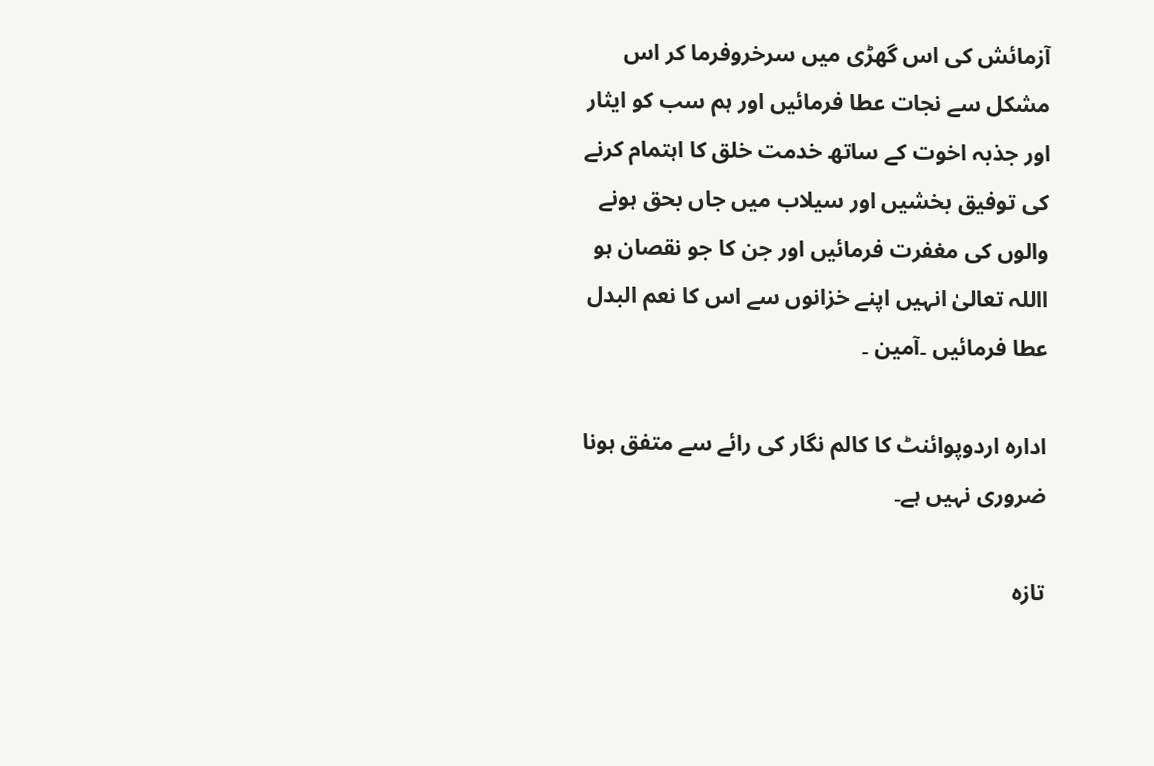آزمائش کی اس گھڑی میں سرخروفرما کر اس مشکل سے نجات عطا فرمائیں اور ہم سب کو ایثار اور جذبہ اخوت کے ساتھ خدمت خلق کا اہتمام کرنے کی توفیق بخشیں اور سیلاب میں جاں بحق ہونے والوں کی مغفرت فرمائیں اور جن کا جو نقصان ہو االلہ تعالیٰ انہیں اپنے خزانوں سے اس کا نعم البدل عطا فرمائیں ۔آمین ۔

ادارہ اردوپوائنٹ کا کالم نگار کی رائے سے متفق ہونا ضروری نہیں ہے۔

تازہ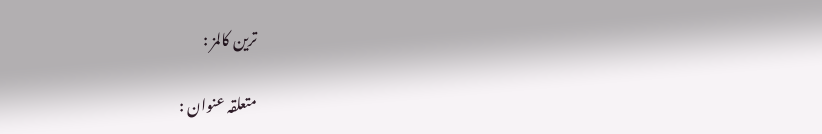ترین کالمز :

متعلقہ عنوان :